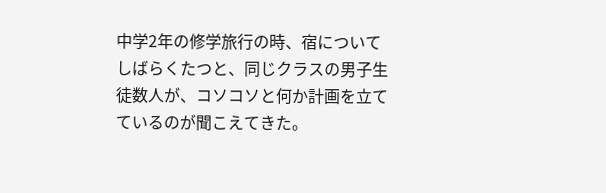中学2年の修学旅行の時、宿についてしばらくたつと、同じクラスの男子生徒数人が、コソコソと何か計画を立てているのが聞こえてきた。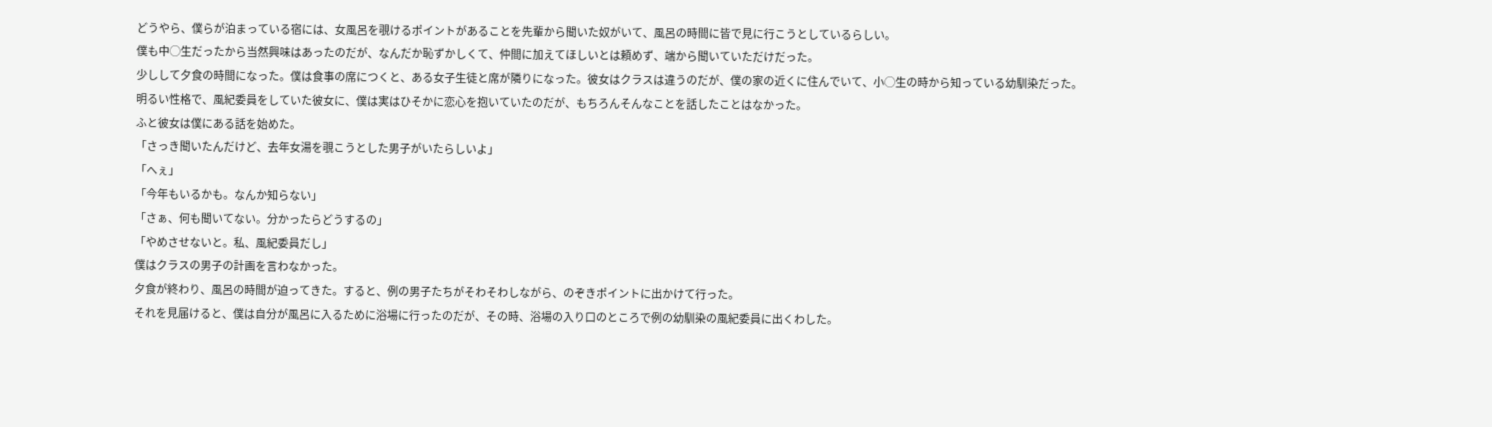どうやら、僕らが泊まっている宿には、女風呂を覗けるポイントがあることを先輩から聞いた奴がいて、風呂の時間に皆で見に行こうとしているらしい。
僕も中◯生だったから当然興味はあったのだが、なんだか恥ずかしくて、仲間に加えてほしいとは頼めず、端から聞いていただけだった。
少しして夕食の時間になった。僕は食事の席につくと、ある女子生徒と席が隣りになった。彼女はクラスは違うのだが、僕の家の近くに住んでいて、小◯生の時から知っている幼馴染だった。
明るい性格で、風紀委員をしていた彼女に、僕は実はひそかに恋心を抱いていたのだが、もちろんそんなことを話したことはなかった。
ふと彼女は僕にある話を始めた。
「さっき聞いたんだけど、去年女湯を覗こうとした男子がいたらしいよ」
「へぇ」
「今年もいるかも。なんか知らない」
「さぁ、何も聞いてない。分かったらどうするの」
「やめさせないと。私、風紀委員だし」
僕はクラスの男子の計画を言わなかった。
夕食が終わり、風呂の時間が迫ってきた。すると、例の男子たちがそわそわしながら、のぞきポイントに出かけて行った。
それを見届けると、僕は自分が風呂に入るために浴場に行ったのだが、その時、浴場の入り口のところで例の幼馴染の風紀委員に出くわした。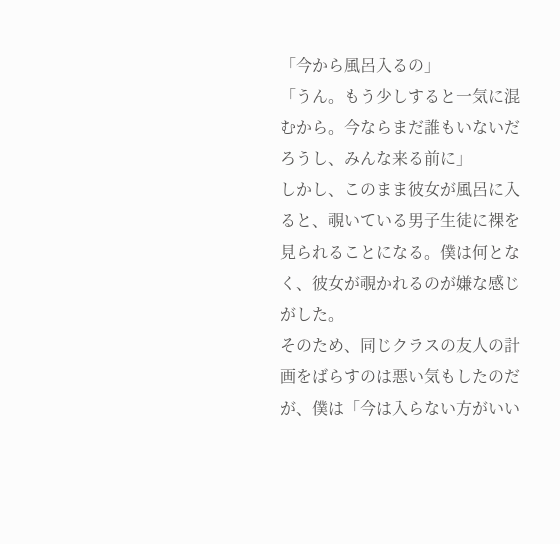「今から風呂入るの」
「うん。もう少しすると一気に混むから。今ならまだ誰もいないだろうし、みんな来る前に」
しかし、このまま彼女が風呂に入ると、覗いている男子生徒に裸を見られることになる。僕は何となく、彼女が覗かれるのが嫌な感じがした。
そのため、同じクラスの友人の計画をばらすのは悪い気もしたのだが、僕は「今は入らない方がいい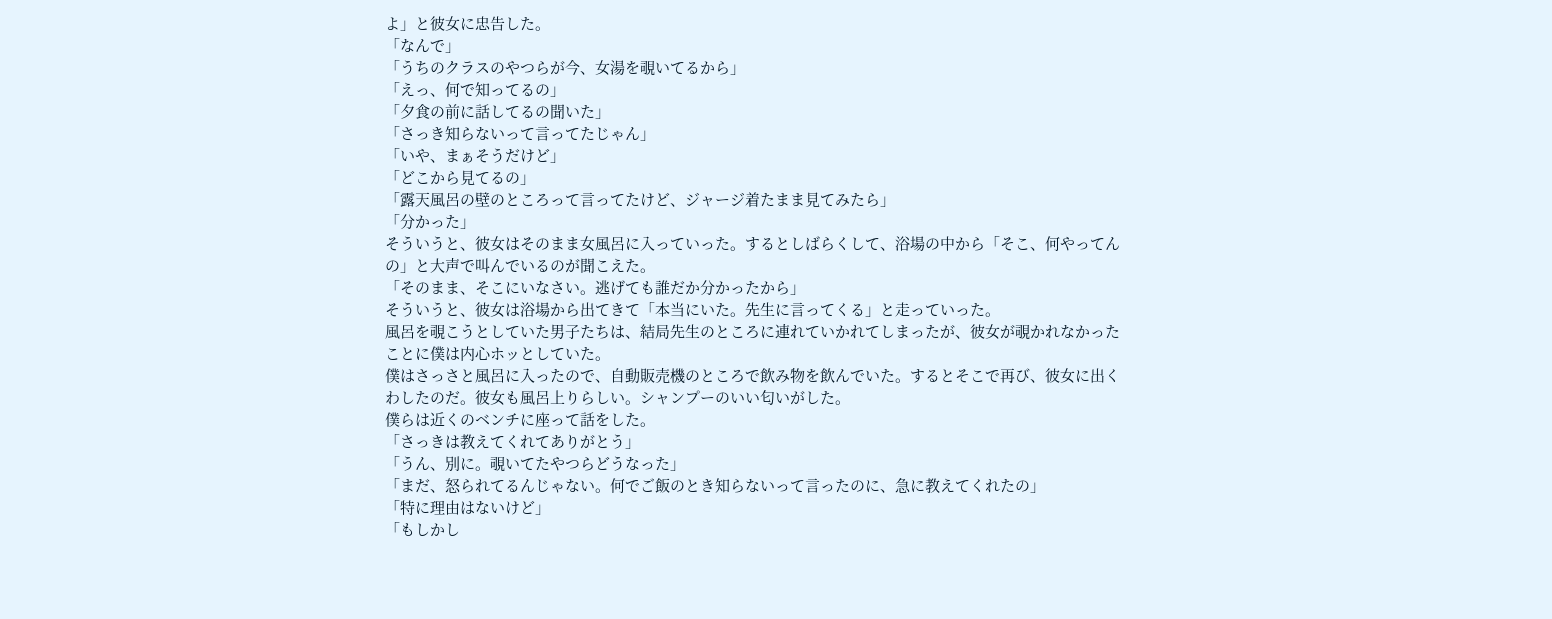よ」と彼女に忠告した。
「なんで」
「うちのクラスのやつらが今、女湯を覗いてるから」
「えっ、何で知ってるの」
「夕食の前に話してるの聞いた」
「さっき知らないって言ってたじゃん」
「いや、まぁそうだけど」
「どこから見てるの」
「露天風呂の壁のところって言ってたけど、ジャージ着たまま見てみたら」
「分かった」
そういうと、彼女はそのまま女風呂に入っていった。するとしばらくして、浴場の中から「そこ、何やってんの」と大声で叫んでいるのが聞こえた。
「そのまま、そこにいなさい。逃げても誰だか分かったから」
そういうと、彼女は浴場から出てきて「本当にいた。先生に言ってくる」と走っていった。
風呂を覗こうとしていた男子たちは、結局先生のところに連れていかれてしまったが、彼女が覗かれなかったことに僕は内心ホッとしていた。
僕はさっさと風呂に入ったので、自動販売機のところで飲み物を飲んでいた。するとそこで再び、彼女に出くわしたのだ。彼女も風呂上りらしい。シャンプーのいい匂いがした。
僕らは近くのベンチに座って話をした。
「さっきは教えてくれてありがとう」
「うん、別に。覗いてたやつらどうなった」
「まだ、怒られてるんじゃない。何でご飯のとき知らないって言ったのに、急に教えてくれたの」
「特に理由はないけど」
「もしかし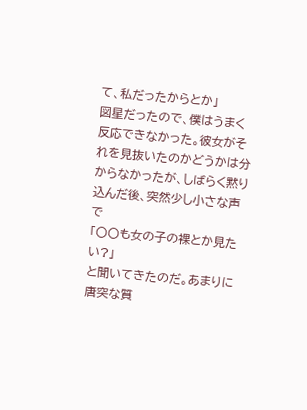て、私だったからとか」
図星だったので、僕はうまく反応できなかった。彼女がそれを見抜いたのかどうかは分からなかったが、しばらく黙り込んだ後、突然少し小さな声で
「〇〇も女の子の裸とか見たい?」
と聞いてきたのだ。あまりに唐突な質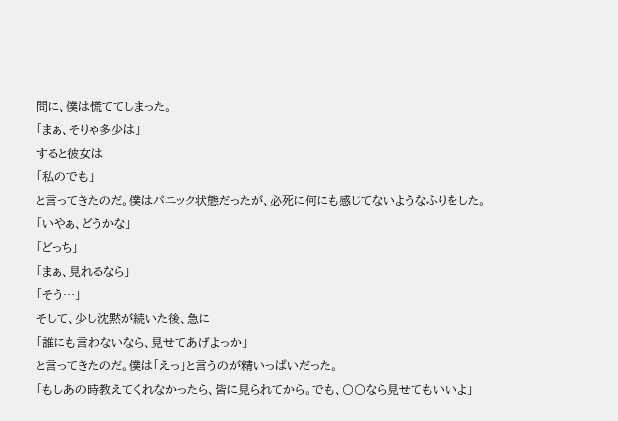問に、僕は慌ててしまった。
「まぁ、そりゃ多少は」
すると彼女は
「私のでも」
と言ってきたのだ。僕はパニック状態だったが、必死に何にも感じてないようなふりをした。
「いやぁ、どうかな」
「どっち」
「まぁ、見れるなら」
「そう…」
そして、少し沈黙が続いた後、急に
「誰にも言わないなら、見せてあげよっか」
と言ってきたのだ。僕は「えっ」と言うのが精いっぱいだった。
「もしあの時教えてくれなかったら、皆に見られてから。でも、〇〇なら見せてもいいよ」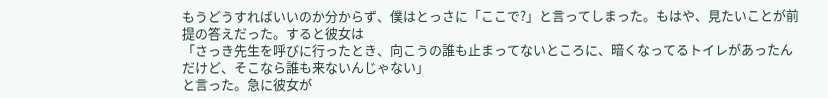もうどうすればいいのか分からず、僕はとっさに「ここで?」と言ってしまった。もはや、見たいことが前提の答えだった。すると彼女は
「さっき先生を呼びに行ったとき、向こうの誰も止まってないところに、暗くなってるトイレがあったんだけど、そこなら誰も来ないんじゃない」
と言った。急に彼女が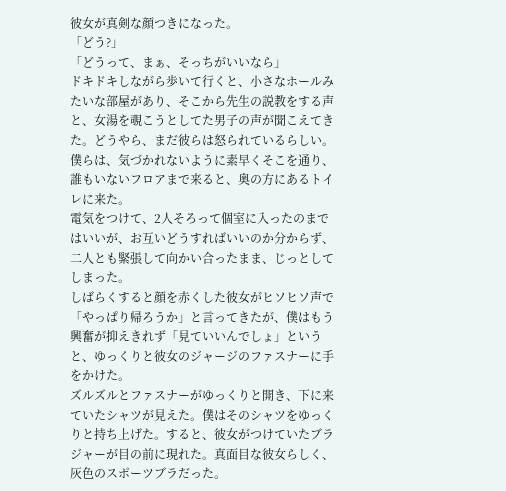彼女が真剣な顔つきになった。
「どう?」
「どうって、まぁ、そっちがいいなら」
ドキドキしながら歩いて行くと、小さなホールみたいな部屋があり、そこから先生の説教をする声と、女湯を覗こうとしてた男子の声が聞こえてきた。どうやら、まだ彼らは怒られているらしい。
僕らは、気づかれないように素早くそこを通り、誰もいないフロアまで来ると、奥の方にあるトイレに来た。
電気をつけて、2人そろって個室に入ったのまではいいが、お互いどうすればいいのか分からず、二人とも緊張して向かい合ったまま、じっとしてしまった。
しばらくすると顔を赤くした彼女がヒソヒソ声で「やっぱり帰ろうか」と言ってきたが、僕はもう興奮が抑えきれず「見ていいんでしょ」というと、ゆっくりと彼女のジャージのファスナーに手をかけた。
ズルズルとファスナーがゆっくりと開き、下に来ていたシャツが見えた。僕はそのシャツをゆっくりと持ち上げた。すると、彼女がつけていたブラジャーが目の前に現れた。真面目な彼女らしく、灰色のスポーツブラだった。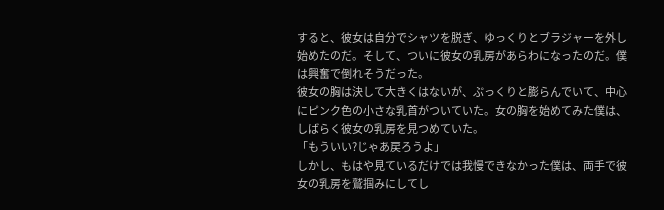すると、彼女は自分でシャツを脱ぎ、ゆっくりとブラジャーを外し始めたのだ。そして、ついに彼女の乳房があらわになったのだ。僕は興奮で倒れそうだった。
彼女の胸は決して大きくはないが、ぷっくりと膨らんでいて、中心にピンク色の小さな乳首がついていた。女の胸を始めてみた僕は、しばらく彼女の乳房を見つめていた。
「もういい?じゃあ戻ろうよ」
しかし、もはや見ているだけでは我慢できなかった僕は、両手で彼女の乳房を鷲掴みにしてし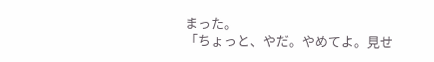まった。
「ちょっと、やだ。やめてよ。見せ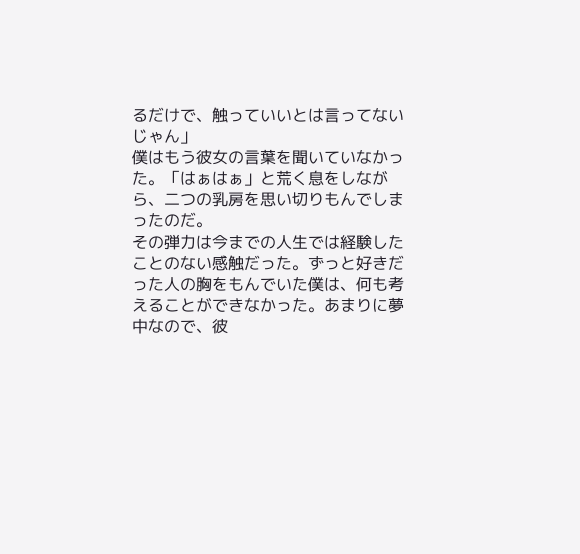るだけで、触っていいとは言ってないじゃん」
僕はもう彼女の言葉を聞いていなかった。「はぁはぁ」と荒く息をしながら、二つの乳房を思い切りもんでしまったのだ。
その弾力は今までの人生では経験したことのない感触だった。ずっと好きだった人の胸をもんでいた僕は、何も考えることができなかった。あまりに夢中なので、彼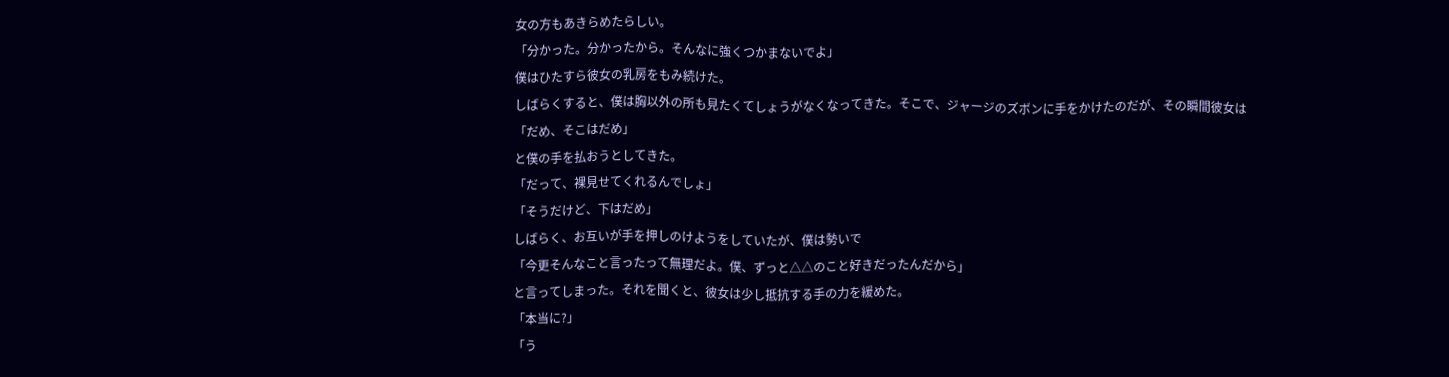女の方もあきらめたらしい。
「分かった。分かったから。そんなに強くつかまないでよ」
僕はひたすら彼女の乳房をもみ続けた。
しばらくすると、僕は胸以外の所も見たくてしょうがなくなってきた。そこで、ジャージのズボンに手をかけたのだが、その瞬間彼女は
「だめ、そこはだめ」
と僕の手を払おうとしてきた。
「だって、裸見せてくれるんでしょ」
「そうだけど、下はだめ」
しばらく、お互いが手を押しのけようをしていたが、僕は勢いで
「今更そんなこと言ったって無理だよ。僕、ずっと△△のこと好きだったんだから」
と言ってしまった。それを聞くと、彼女は少し抵抗する手の力を緩めた。
「本当に?」
「う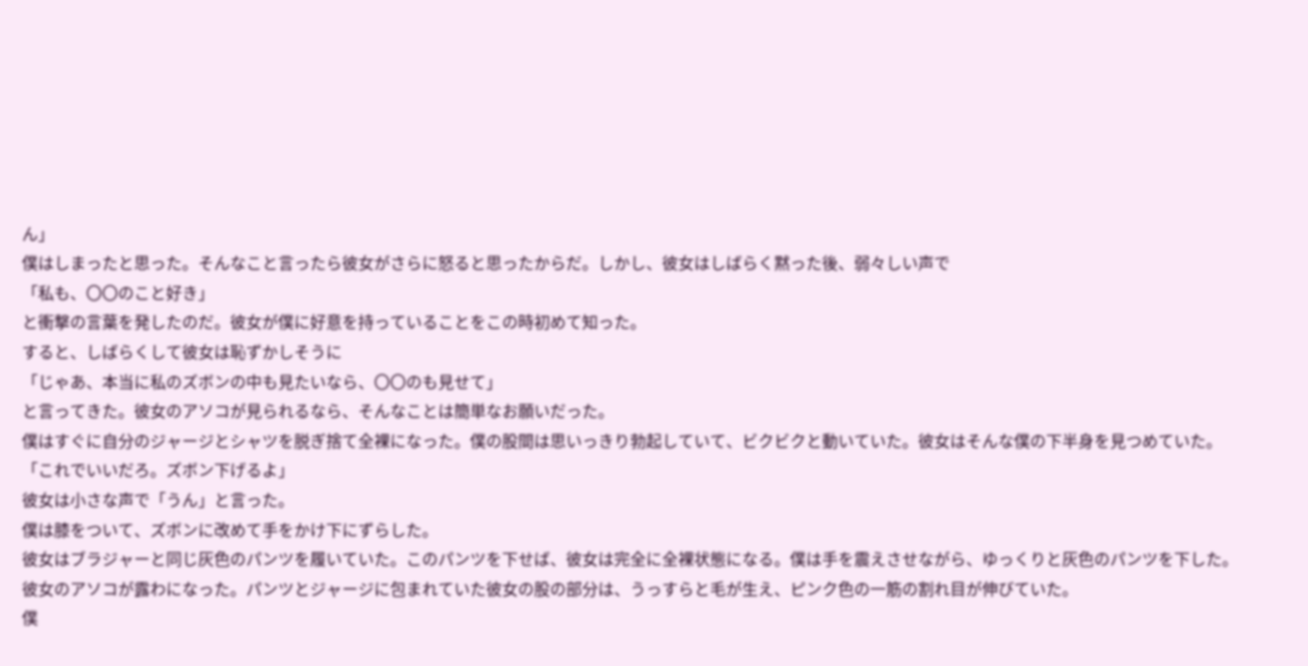ん」
僕はしまったと思った。そんなこと言ったら彼女がさらに怒ると思ったからだ。しかし、彼女はしばらく黙った後、弱々しい声で
「私も、〇〇のこと好き」
と衝撃の言葉を発したのだ。彼女が僕に好意を持っていることをこの時初めて知った。
すると、しばらくして彼女は恥ずかしそうに
「じゃあ、本当に私のズボンの中も見たいなら、〇〇のも見せて」
と言ってきた。彼女のアソコが見られるなら、そんなことは簡単なお願いだった。
僕はすぐに自分のジャージとシャツを脱ぎ捨て全裸になった。僕の股間は思いっきり勃起していて、ビクビクと動いていた。彼女はそんな僕の下半身を見つめていた。
「これでいいだろ。ズボン下げるよ」
彼女は小さな声で「うん」と言った。
僕は膝をついて、ズボンに改めて手をかけ下にずらした。
彼女はブラジャーと同じ灰色のパンツを履いていた。このパンツを下せば、彼女は完全に全裸状態になる。僕は手を震えさせながら、ゆっくりと灰色のパンツを下した。
彼女のアソコが露わになった。パンツとジャージに包まれていた彼女の股の部分は、うっすらと毛が生え、ピンク色の一筋の割れ目が伸びていた。
僕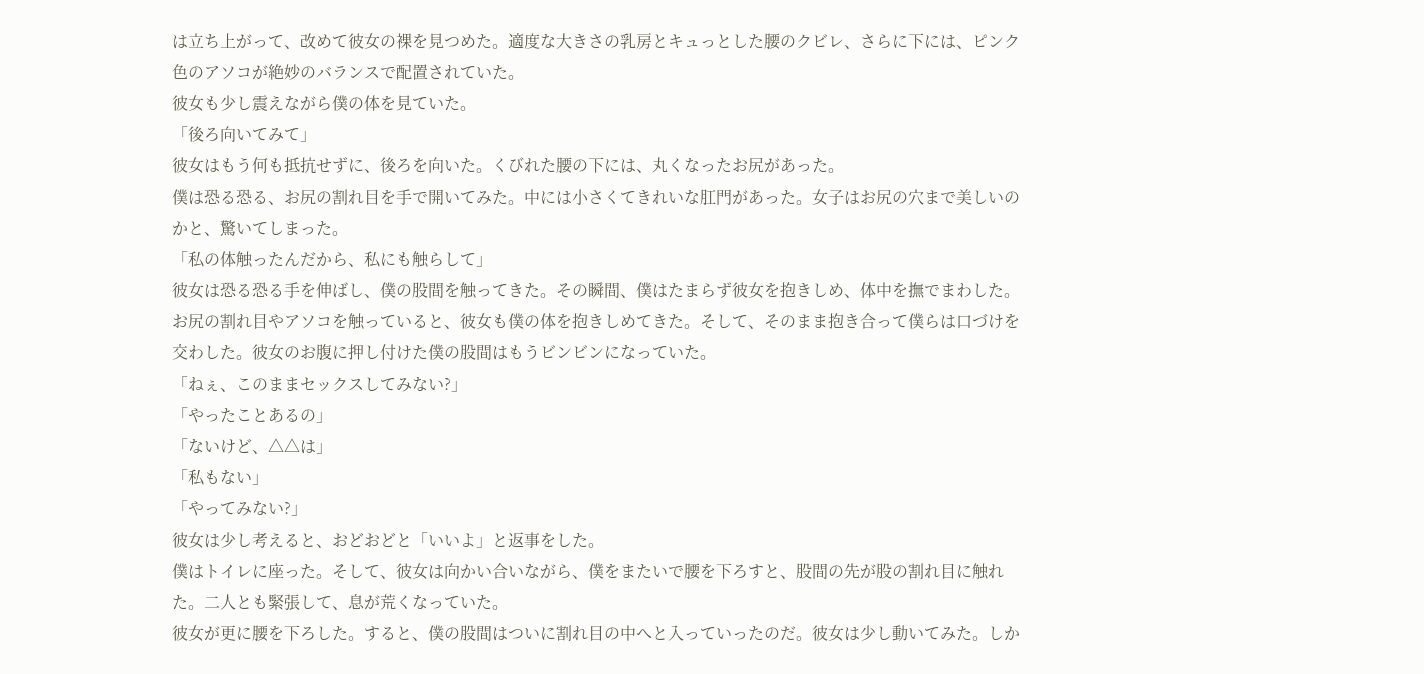は立ち上がって、改めて彼女の裸を見つめた。適度な大きさの乳房とキュっとした腰のクビレ、さらに下には、ピンク色のアソコが絶妙のバランスで配置されていた。
彼女も少し震えながら僕の体を見ていた。
「後ろ向いてみて」
彼女はもう何も抵抗せずに、後ろを向いた。くびれた腰の下には、丸くなったお尻があった。
僕は恐る恐る、お尻の割れ目を手で開いてみた。中には小さくてきれいな肛門があった。女子はお尻の穴まで美しいのかと、驚いてしまった。
「私の体触ったんだから、私にも触らして」
彼女は恐る恐る手を伸ばし、僕の股間を触ってきた。その瞬間、僕はたまらず彼女を抱きしめ、体中を撫でまわした。
お尻の割れ目やアソコを触っていると、彼女も僕の体を抱きしめてきた。そして、そのまま抱き合って僕らは口づけを交わした。彼女のお腹に押し付けた僕の股間はもうビンビンになっていた。
「ねぇ、このままセックスしてみない?」
「やったことあるの」
「ないけど、△△は」
「私もない」
「やってみない?」
彼女は少し考えると、おどおどと「いいよ」と返事をした。
僕はトイレに座った。そして、彼女は向かい合いながら、僕をまたいで腰を下ろすと、股間の先が股の割れ目に触れた。二人とも緊張して、息が荒くなっていた。
彼女が更に腰を下ろした。すると、僕の股間はついに割れ目の中へと入っていったのだ。彼女は少し動いてみた。しか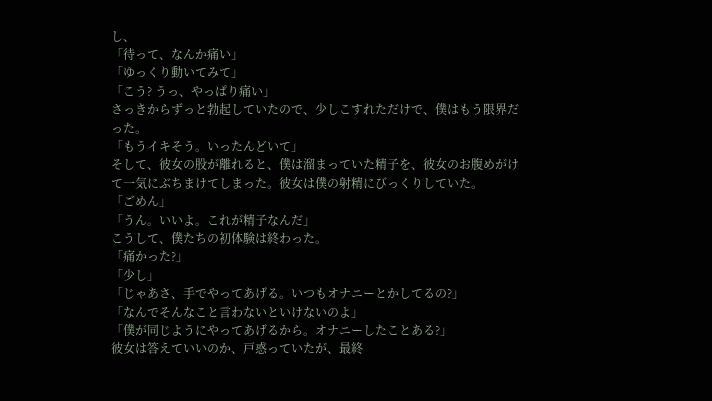し、
「待って、なんか痛い」
「ゆっくり動いてみて」
「こう? うっ、やっぱり痛い」
さっきからずっと勃起していたので、少しこすれただけで、僕はもう限界だった。
「もうイキそう。いったんどいて」
そして、彼女の股が離れると、僕は溜まっていた精子を、彼女のお腹めがけて一気にぶちまけてしまった。彼女は僕の射精にびっくりしていた。
「ごめん」
「うん。いいよ。これが精子なんだ」
こうして、僕たちの初体験は終わった。
「痛かった?」
「少し」
「じゃあさ、手でやってあげる。いつもオナニーとかしてるの?」
「なんでそんなこと言わないといけないのよ」
「僕が同じようにやってあげるから。オナニーしたことある?」
彼女は答えていいのか、戸惑っていたが、最終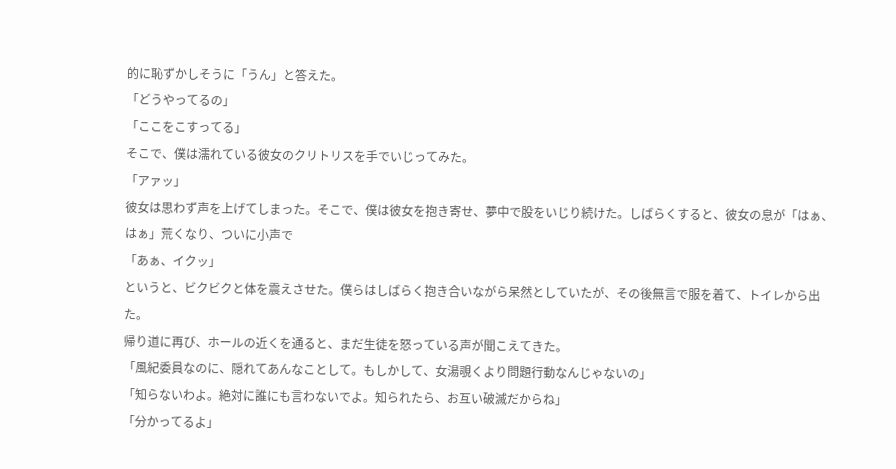的に恥ずかしそうに「うん」と答えた。
「どうやってるの」
「ここをこすってる」
そこで、僕は濡れている彼女のクリトリスを手でいじってみた。
「アァッ」
彼女は思わず声を上げてしまった。そこで、僕は彼女を抱き寄せ、夢中で股をいじり続けた。しばらくすると、彼女の息が「はぁ、はぁ」荒くなり、ついに小声で
「あぁ、イクッ」
というと、ビクビクと体を震えさせた。僕らはしばらく抱き合いながら呆然としていたが、その後無言で服を着て、トイレから出た。
帰り道に再び、ホールの近くを通ると、まだ生徒を怒っている声が聞こえてきた。
「風紀委員なのに、隠れてあんなことして。もしかして、女湯覗くより問題行動なんじゃないの」
「知らないわよ。絶対に誰にも言わないでよ。知られたら、お互い破滅だからね」
「分かってるよ」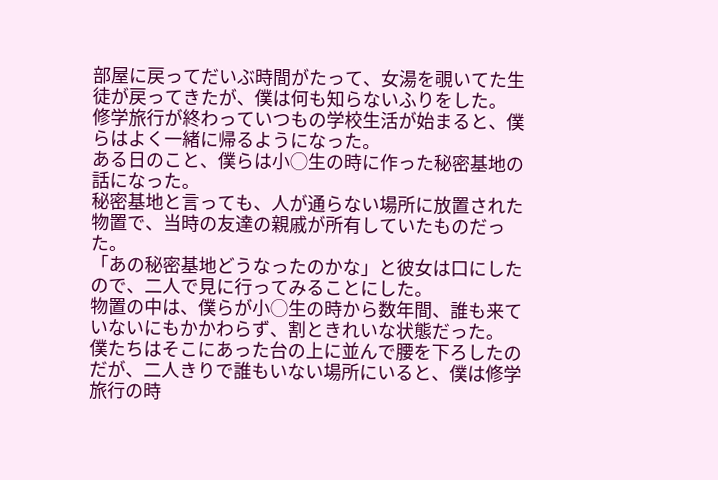部屋に戻ってだいぶ時間がたって、女湯を覗いてた生徒が戻ってきたが、僕は何も知らないふりをした。
修学旅行が終わっていつもの学校生活が始まると、僕らはよく一緒に帰るようになった。
ある日のこと、僕らは小◯生の時に作った秘密基地の話になった。
秘密基地と言っても、人が通らない場所に放置された物置で、当時の友達の親戚が所有していたものだった。
「あの秘密基地どうなったのかな」と彼女は口にしたので、二人で見に行ってみることにした。
物置の中は、僕らが小◯生の時から数年間、誰も来ていないにもかかわらず、割ときれいな状態だった。
僕たちはそこにあった台の上に並んで腰を下ろしたのだが、二人きりで誰もいない場所にいると、僕は修学旅行の時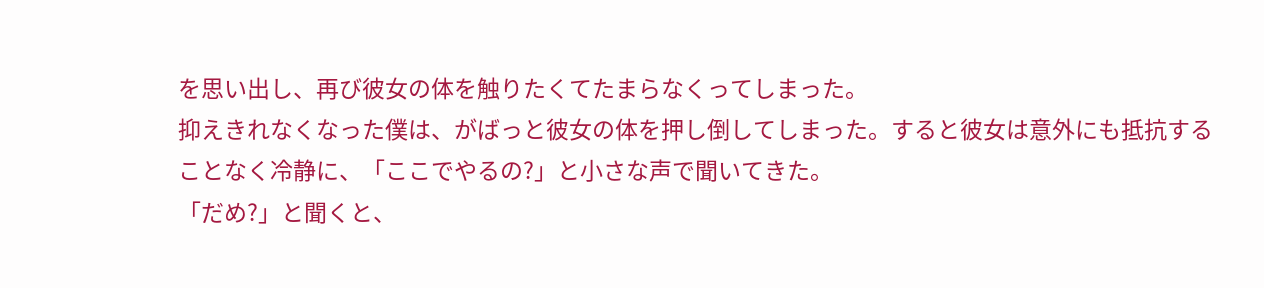を思い出し、再び彼女の体を触りたくてたまらなくってしまった。
抑えきれなくなった僕は、がばっと彼女の体を押し倒してしまった。すると彼女は意外にも抵抗することなく冷静に、「ここでやるの?」と小さな声で聞いてきた。
「だめ?」と聞くと、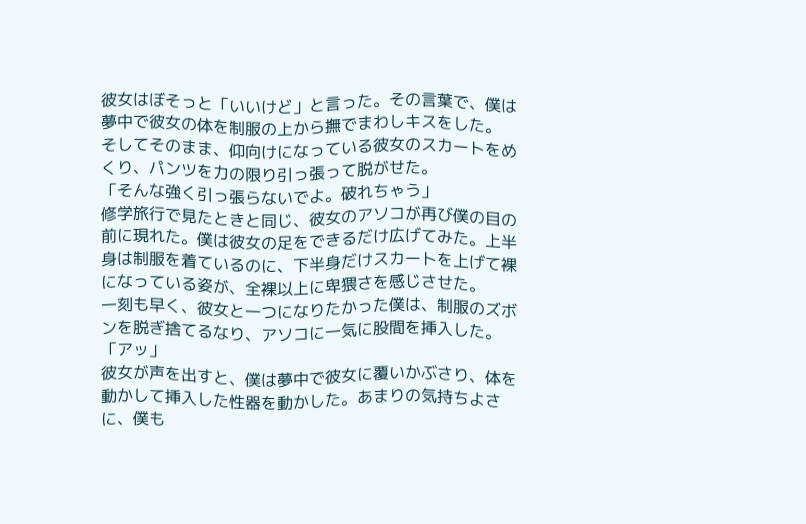彼女はぼそっと「いいけど」と言った。その言葉で、僕は夢中で彼女の体を制服の上から撫でまわしキスをした。
そしてそのまま、仰向けになっている彼女のスカートをめくり、パンツを力の限り引っ張って脱がせた。
「そんな強く引っ張らないでよ。破れちゃう」
修学旅行で見たときと同じ、彼女のアソコが再び僕の目の前に現れた。僕は彼女の足をできるだけ広げてみた。上半身は制服を着ているのに、下半身だけスカートを上げて裸になっている姿が、全裸以上に卑猥さを感じさせた。
一刻も早く、彼女と一つになりたかった僕は、制服のズボンを脱ぎ捨てるなり、アソコに一気に股間を挿入した。
「アッ」
彼女が声を出すと、僕は夢中で彼女に覆いかぶさり、体を動かして挿入した性器を動かした。あまりの気持ちよさに、僕も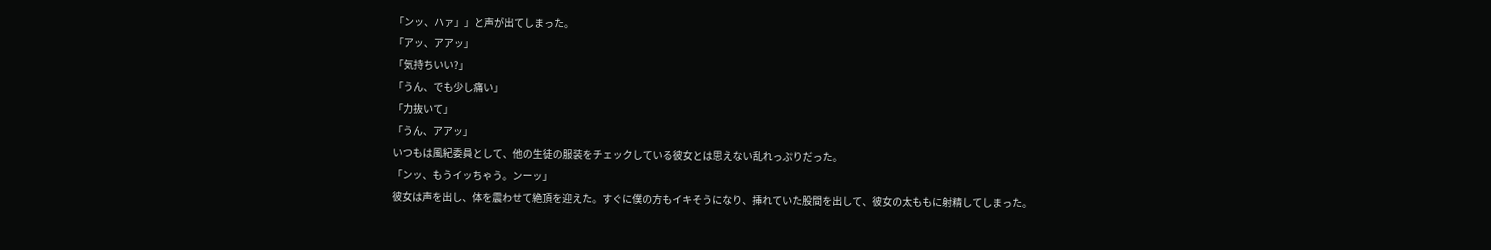「ンッ、ハァ」」と声が出てしまった。
「アッ、アアッ」
「気持ちいい?」
「うん、でも少し痛い」
「力抜いて」
「うん、アアッ」
いつもは風紀委員として、他の生徒の服装をチェックしている彼女とは思えない乱れっぷりだった。
「ンッ、もうイッちゃう。ンーッ」
彼女は声を出し、体を震わせて絶頂を迎えた。すぐに僕の方もイキそうになり、挿れていた股間を出して、彼女の太ももに射精してしまった。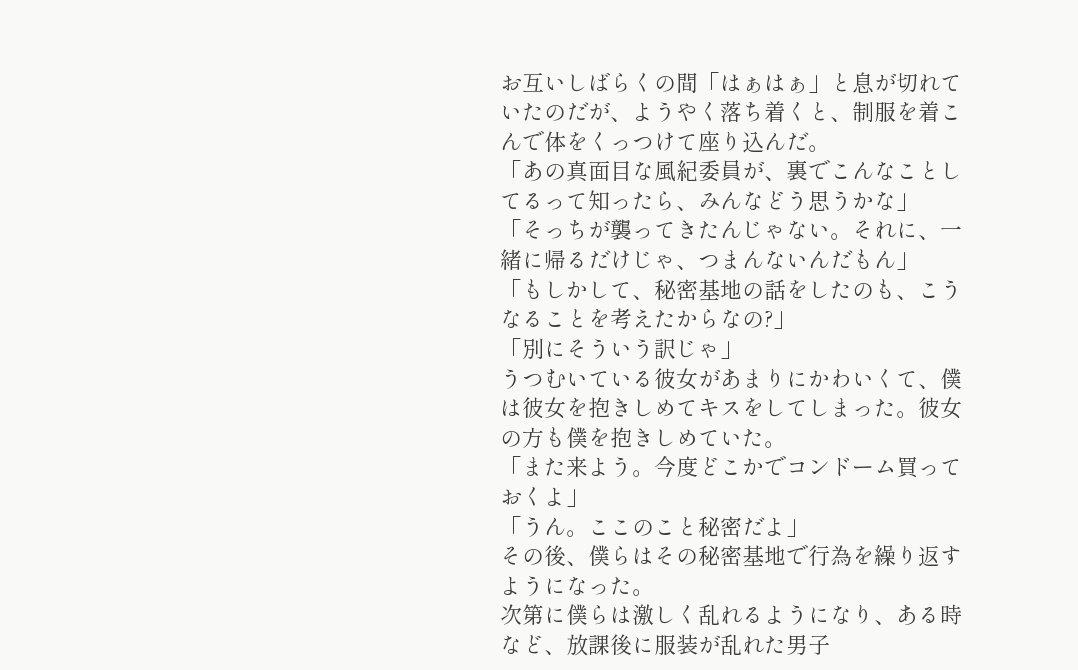お互いしばらくの間「はぁはぁ」と息が切れていたのだが、ようやく落ち着くと、制服を着こんで体をくっつけて座り込んだ。
「あの真面目な風紀委員が、裏でこんなことしてるって知ったら、みんなどう思うかな」
「そっちが襲ってきたんじゃない。それに、一緒に帰るだけじゃ、つまんないんだもん」
「もしかして、秘密基地の話をしたのも、こうなることを考えたからなの?」
「別にそういう訳じゃ」
うつむいている彼女があまりにかわいくて、僕は彼女を抱きしめてキスをしてしまった。彼女の方も僕を抱きしめていた。
「また来よう。今度どこかでコンドーム買っておくよ」
「うん。ここのこと秘密だよ」
その後、僕らはその秘密基地で行為を繰り返すようになった。
次第に僕らは激しく乱れるようになり、ある時など、放課後に服装が乱れた男子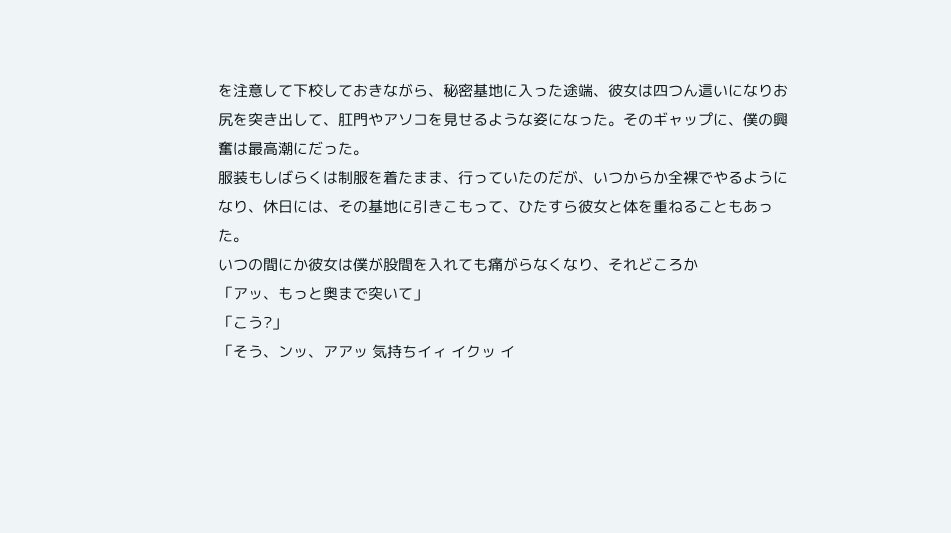を注意して下校しておきながら、秘密基地に入った途端、彼女は四つん這いになりお尻を突き出して、肛門やアソコを見せるような姿になった。そのギャップに、僕の興奮は最高潮にだった。
服装もしばらくは制服を着たまま、行っていたのだが、いつからか全裸でやるようになり、休日には、その基地に引きこもって、ひたすら彼女と体を重ねることもあった。
いつの間にか彼女は僕が股間を入れても痛がらなくなり、それどころか
「アッ、もっと奥まで突いて」
「こう?」
「そう、ンッ、アアッ 気持ちイィ イクッ イ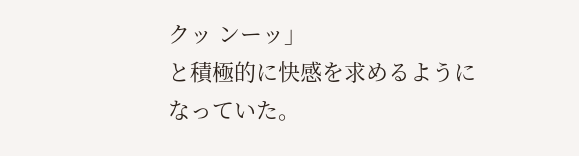クッ ンーッ」
と積極的に快感を求めるようになっていた。